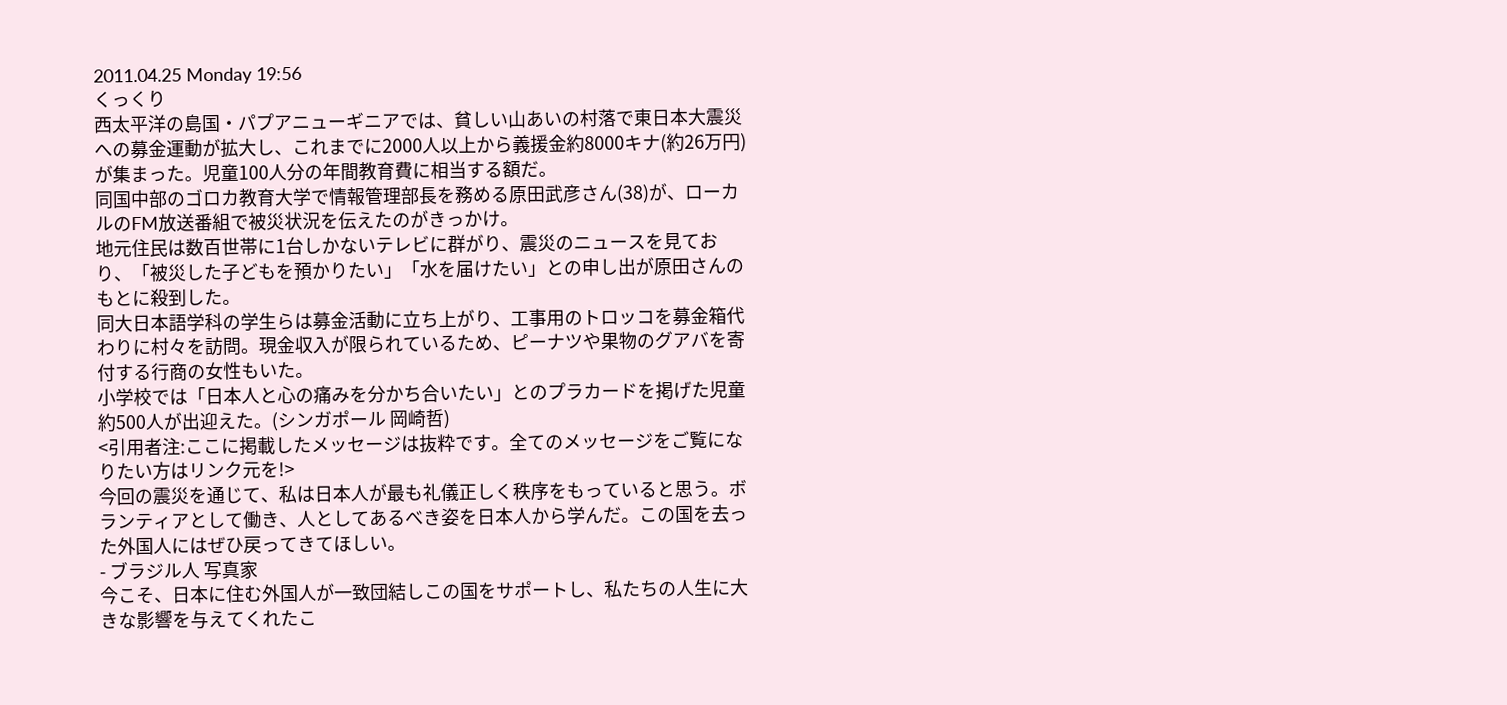2011.04.25 Monday 19:56
くっくり
西太平洋の島国・パプアニューギニアでは、貧しい山あいの村落で東日本大震災への募金運動が拡大し、これまでに2000人以上から義援金約8000キナ(約26万円)が集まった。児童100人分の年間教育費に相当する額だ。
同国中部のゴロカ教育大学で情報管理部長を務める原田武彦さん(38)が、ローカルのFM放送番組で被災状況を伝えたのがきっかけ。
地元住民は数百世帯に1台しかないテレビに群がり、震災のニュースを見ており、「被災した子どもを預かりたい」「水を届けたい」との申し出が原田さんのもとに殺到した。
同大日本語学科の学生らは募金活動に立ち上がり、工事用のトロッコを募金箱代わりに村々を訪問。現金収入が限られているため、ピーナツや果物のグアバを寄付する行商の女性もいた。
小学校では「日本人と心の痛みを分かち合いたい」とのプラカードを掲げた児童約500人が出迎えた。(シンガポール 岡崎哲)
<引用者注:ここに掲載したメッセージは抜粋です。全てのメッセージをご覧になりたい方はリンク元を!>
今回の震災を通じて、私は日本人が最も礼儀正しく秩序をもっていると思う。ボランティアとして働き、人としてあるべき姿を日本人から学んだ。この国を去った外国人にはぜひ戻ってきてほしい。
- ブラジル人 写真家
今こそ、日本に住む外国人が一致団結しこの国をサポートし、私たちの人生に大きな影響を与えてくれたこ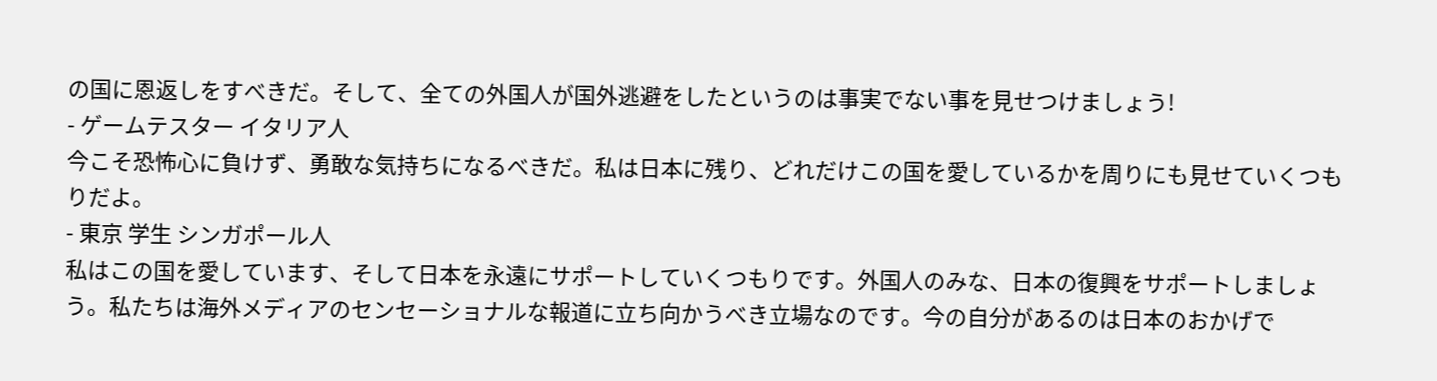の国に恩返しをすべきだ。そして、全ての外国人が国外逃避をしたというのは事実でない事を見せつけましょう!
- ゲームテスター イタリア人
今こそ恐怖心に負けず、勇敢な気持ちになるべきだ。私は日本に残り、どれだけこの国を愛しているかを周りにも見せていくつもりだよ。
- 東京 学生 シンガポール人
私はこの国を愛しています、そして日本を永遠にサポートしていくつもりです。外国人のみな、日本の復興をサポートしましょう。私たちは海外メディアのセンセーショナルな報道に立ち向かうべき立場なのです。今の自分があるのは日本のおかげで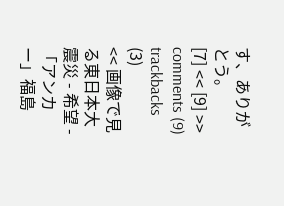す、ありがとう。
[7] << [9] >>
comments (9)
trackbacks (3)
<< 画像で見る東日本大震災 - 希望 -
「アンカー」福島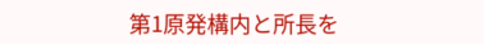第1原発構内と所長を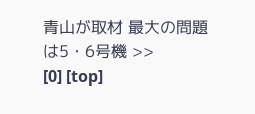青山が取材 最大の問題は5・6号機 >>
[0] [top]